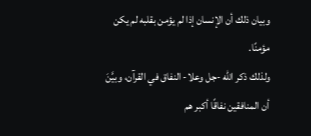وبيان ذلك أن الإنسان إذا لم يؤمن بقلبه لم يكن مؤمنًا.
ولذلك ذكر الله -جل وعلا- النفاق في القرآن، وبيَّنَ أن المنافقين نفاقًا أكبر هم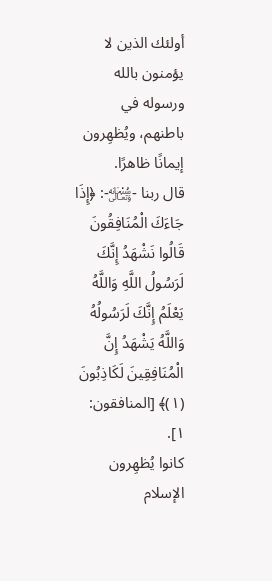أولئك الذين لا يؤمنون بالله ورسوله في باطنهم، ويُظهِرون إيمانًا ظاهرًا.
قال ربنا -﷾-: ﴿إِذَا جَاءَكَ الْمُنَافِقُونَ قَالُوا نَشْهَدُ إِنَّكَ لَرَسُولُ اللَّهِ وَاللَّهُ يَعْلَمُ إِنَّكَ لَرَسُولُهُ وَاللَّهُ يَشْهَدُ إِنَّ الْمُنَافِقِينَ لَكَاذِبُونَ (١)﴾ [المنافقون: ١].
كانوا يُظهِرون الإسلام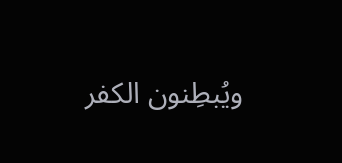ويُبطِنون الكفر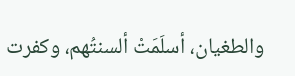والطغيان، أسلَمَتْ ألسنتُهم، وكفرت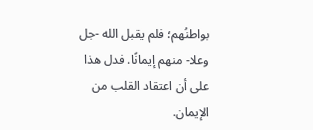بواطنُهم؛ فلم يقبل الله -جل وعلا- منهم إيمانًا. فدل هذا على أن اعتقاد القلب من الإيمان.